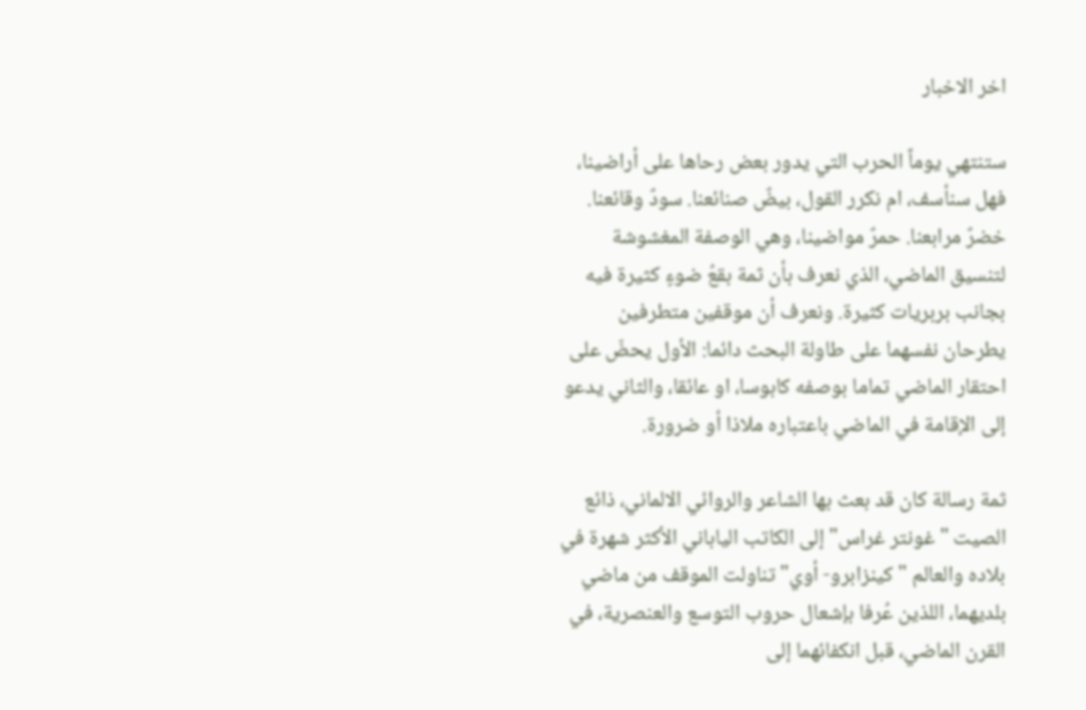اخر الاخبار

ستنتهي يوماً الحرب التي يدور بعض رحاها على أراضينا، فهل سنأسف، ام نكرر القول، بيضٌ صنائعنا. سودٌ وقائعنا. خضرٌ مرابعنا. حمرٌ مواضينا، وهي الوصفة المغشوشة لتنسيق الماضي، الذي نعرف بأن ثمة بقعُ ضوءٍ كثيرة فيه بجانب بربريات كثيرة. ونعرف أن موقفين متطرفين يطرحان نفسهما على طاولة البحث دائما: الأول يحضّ على احتقار الماضي تماما بوصفه كابوسا، او عائقا، والثاني يدعو إلى الإقامة في الماضي باعتباره ملاذا أو ضرورة.

ثمة رسالة كان قد بعث بها الشاعر والروائي الالماني، ذائع الصيت "غونتر غراس" إلى الكاتب الياباني الأكثر شهرة في بلاده والعالم "كينزابرو- أوي" تناولت الموقف من ماضي بلديهما، اللذين عُرفا بإشعال حروب التوسع والعنصرية، في القرن الماضي، قبل انكفائهما إلى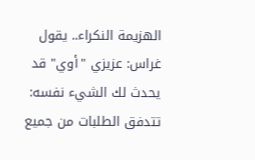الهزيمة النكراء.. يقول غراس: عزيزي "أوي" قد يحدث لك الشيء نفسه: تتدفق الطلبات من جميع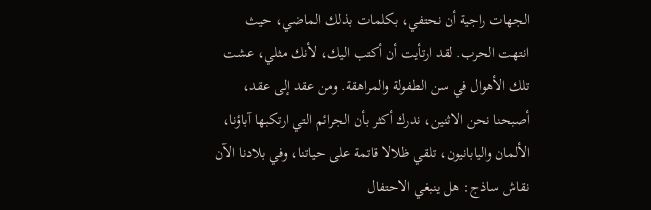الجهات راجية أن نحتفي، بكلمات بذلك الماضي، حيث انتهت الحرب. لقد ارتأيت أن أكتب اليك، لأنك مثلي، عشت تلك الأهوال في سن الطفولة والمراهقة. ومن عقد إلى عقد، أصبحنا نحن الاثنين، ندرك أكثر بأن الجرائم التي ارتكبها آباؤنا، الألمان واليابانيون، تلقي ظلالا قاتمة على حياتنا، وفي بلادنا الآن نقاش ساذج: هل ينبغي الاحتفال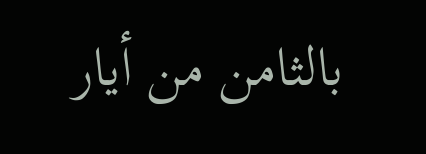بالثامن من أيار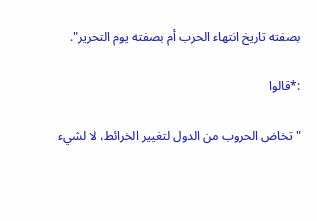بصفته تاريخ انتهاء الحرب أم بصفته يوم التحرير".

:*قالوا

" تخاض الحروب من الدول لتغيير الخرائط، لا لشيء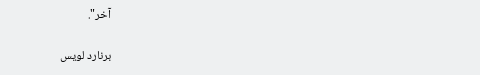آخر".

برنارد لويس